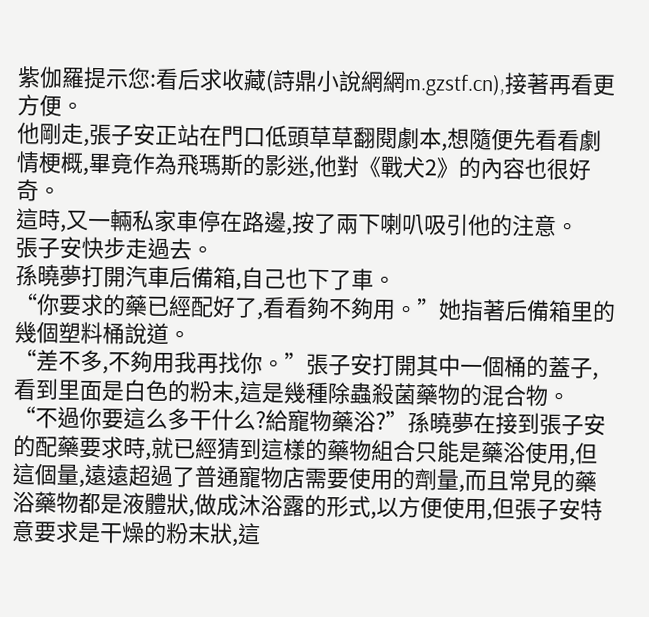紫伽羅提示您:看后求收藏(詩鼎小說網網m.gzstf.cn),接著再看更方便。
他剛走,張子安正站在門口低頭草草翻閱劇本,想隨便先看看劇情梗概,畢竟作為飛瑪斯的影迷,他對《戰犬2》的內容也很好奇。
這時,又一輛私家車停在路邊,按了兩下喇叭吸引他的注意。
張子安快步走過去。
孫曉夢打開汽車后備箱,自己也下了車。
“你要求的藥已經配好了,看看夠不夠用。”她指著后備箱里的幾個塑料桶說道。
“差不多,不夠用我再找你。”張子安打開其中一個桶的蓋子,看到里面是白色的粉末,這是幾種除蟲殺菌藥物的混合物。
“不過你要這么多干什么?給寵物藥浴?”孫曉夢在接到張子安的配藥要求時,就已經猜到這樣的藥物組合只能是藥浴使用,但這個量,遠遠超過了普通寵物店需要使用的劑量,而且常見的藥浴藥物都是液體狀,做成沐浴露的形式,以方便使用,但張子安特意要求是干燥的粉末狀,這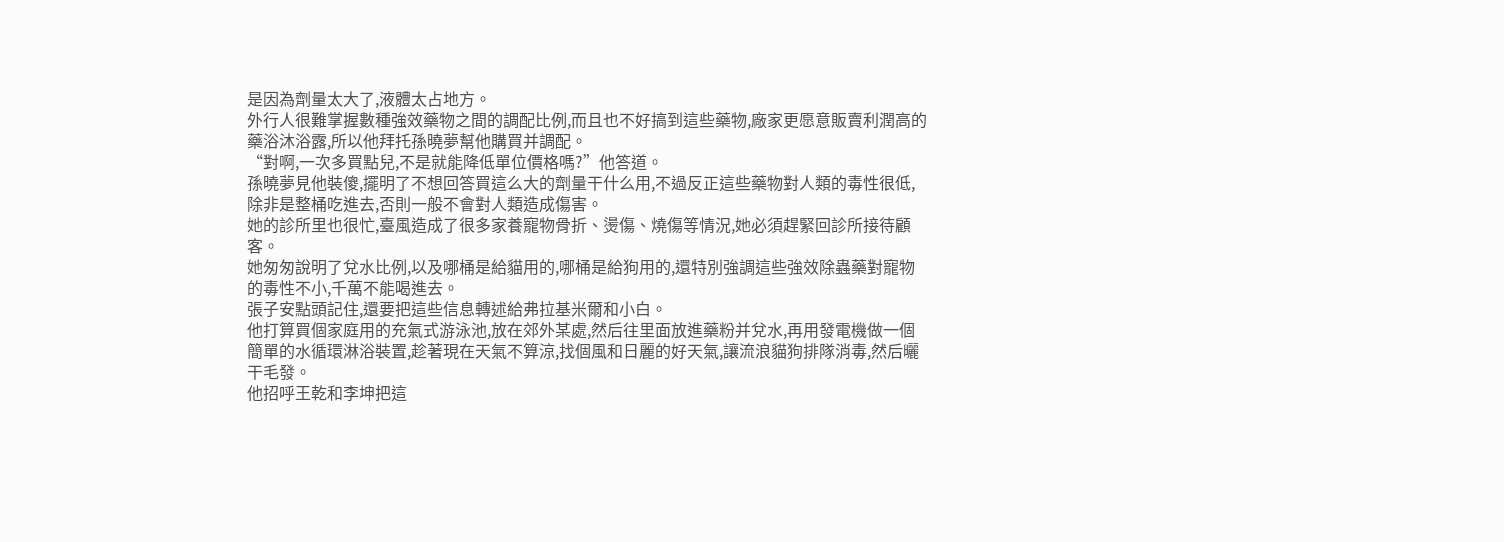是因為劑量太大了,液體太占地方。
外行人很難掌握數種強效藥物之間的調配比例,而且也不好搞到這些藥物,廠家更愿意販賣利潤高的藥浴沐浴露,所以他拜托孫曉夢幫他購買并調配。
“對啊,一次多買點兒,不是就能降低單位價格嗎?”他答道。
孫曉夢見他裝傻,擺明了不想回答買這么大的劑量干什么用,不過反正這些藥物對人類的毒性很低,除非是整桶吃進去,否則一般不會對人類造成傷害。
她的診所里也很忙,臺風造成了很多家養寵物骨折、燙傷、燒傷等情況,她必須趕緊回診所接待顧客。
她匆匆說明了兌水比例,以及哪桶是給貓用的,哪桶是給狗用的,還特別強調這些強效除蟲藥對寵物的毒性不小,千萬不能喝進去。
張子安點頭記住,還要把這些信息轉述給弗拉基米爾和小白。
他打算買個家庭用的充氣式游泳池,放在郊外某處,然后往里面放進藥粉并兌水,再用發電機做一個簡單的水循環淋浴裝置,趁著現在天氣不算涼,找個風和日麗的好天氣,讓流浪貓狗排隊消毒,然后曬干毛發。
他招呼王乾和李坤把這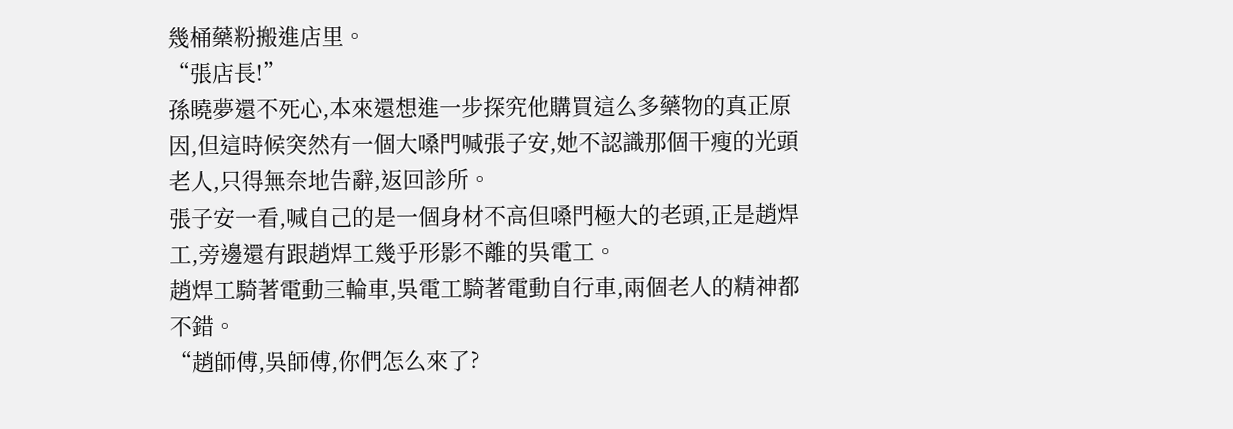幾桶藥粉搬進店里。
“張店長!”
孫曉夢還不死心,本來還想進一步探究他購買這么多藥物的真正原因,但這時候突然有一個大嗓門喊張子安,她不認識那個干瘦的光頭老人,只得無奈地告辭,返回診所。
張子安一看,喊自己的是一個身材不高但嗓門極大的老頭,正是趙焊工,旁邊還有跟趙焊工幾乎形影不離的吳電工。
趙焊工騎著電動三輪車,吳電工騎著電動自行車,兩個老人的精神都不錯。
“趙師傅,吳師傅,你們怎么來了?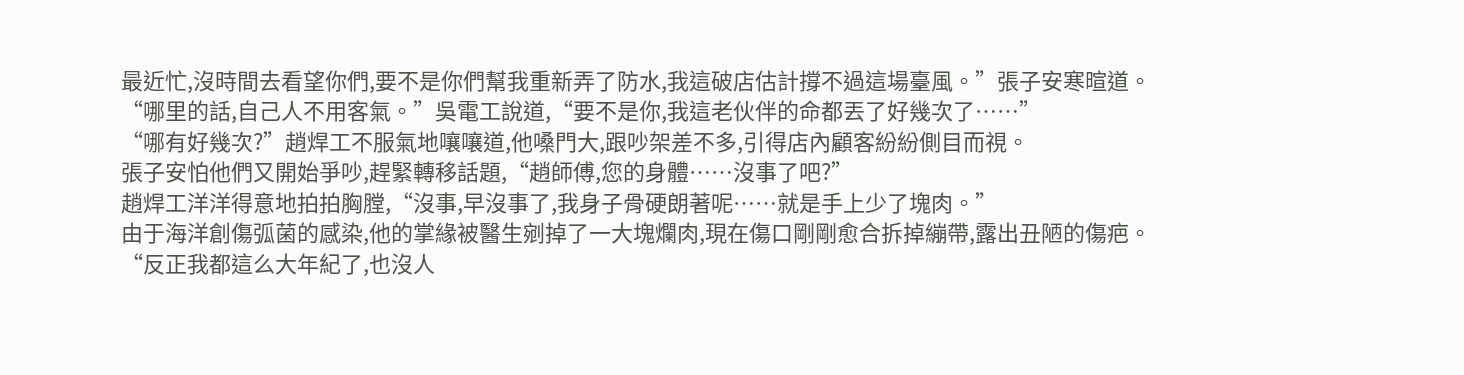最近忙,沒時間去看望你們,要不是你們幫我重新弄了防水,我這破店估計撐不過這場臺風。”張子安寒暄道。
“哪里的話,自己人不用客氣。”吳電工說道,“要不是你,我這老伙伴的命都丟了好幾次了……”
“哪有好幾次?”趙焊工不服氣地嚷嚷道,他嗓門大,跟吵架差不多,引得店內顧客紛紛側目而視。
張子安怕他們又開始爭吵,趕緊轉移話題,“趙師傅,您的身體……沒事了吧?”
趙焊工洋洋得意地拍拍胸膛,“沒事,早沒事了,我身子骨硬朗著呢……就是手上少了塊肉。”
由于海洋創傷弧菌的感染,他的掌緣被醫生剜掉了一大塊爛肉,現在傷口剛剛愈合拆掉繃帶,露出丑陋的傷疤。
“反正我都這么大年紀了,也沒人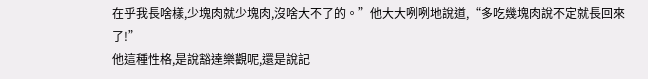在乎我長啥樣,少塊肉就少塊肉,沒啥大不了的。”他大大咧咧地說道,“多吃幾塊肉說不定就長回來了!”
他這種性格,是說豁達樂觀呢,還是說記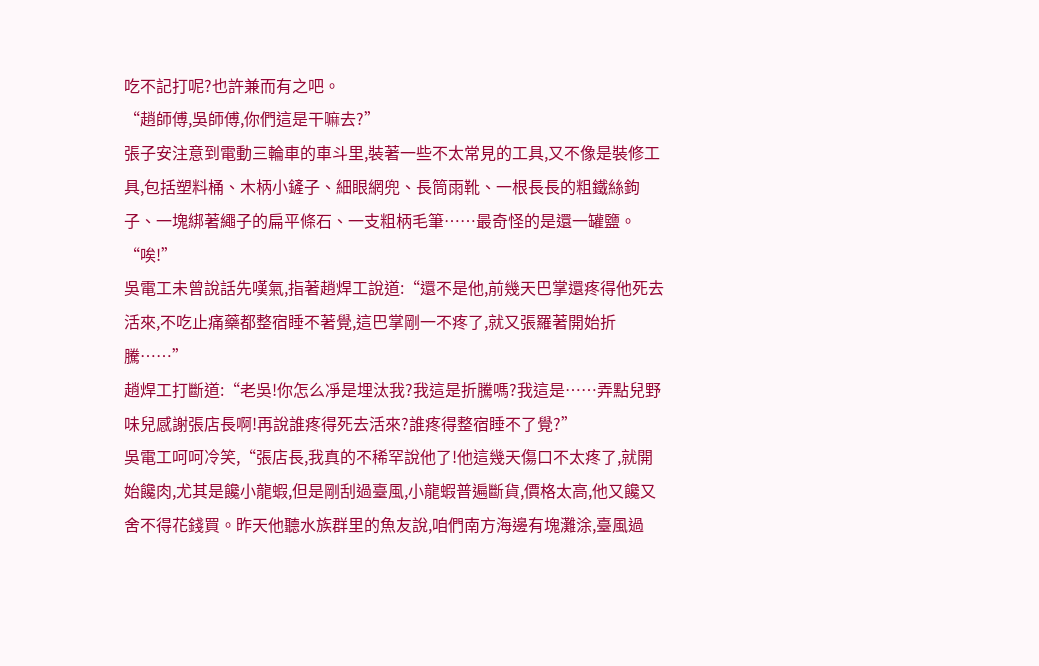吃不記打呢?也許兼而有之吧。
“趙師傅,吳師傅,你們這是干嘛去?”
張子安注意到電動三輪車的車斗里,裝著一些不太常見的工具,又不像是裝修工具,包括塑料桶、木柄小鏟子、細眼網兜、長筒雨靴、一根長長的粗鐵絲鉤子、一塊綁著繩子的扁平條石、一支粗柄毛筆……最奇怪的是還一罐鹽。
“唉!”
吳電工未曾說話先嘆氣,指著趙焊工說道:“還不是他,前幾天巴掌還疼得他死去活來,不吃止痛藥都整宿睡不著覺,這巴掌剛一不疼了,就又張羅著開始折騰……”
趙焊工打斷道:“老吳!你怎么凈是埋汰我?我這是折騰嗎?我這是……弄點兒野味兒感謝張店長啊!再說誰疼得死去活來?誰疼得整宿睡不了覺?”
吳電工呵呵冷笑,“張店長,我真的不稀罕說他了!他這幾天傷口不太疼了,就開始饞肉,尤其是饞小龍蝦,但是剛刮過臺風,小龍蝦普遍斷貨,價格太高,他又饞又舍不得花錢買。昨天他聽水族群里的魚友說,咱們南方海邊有塊灘涂,臺風過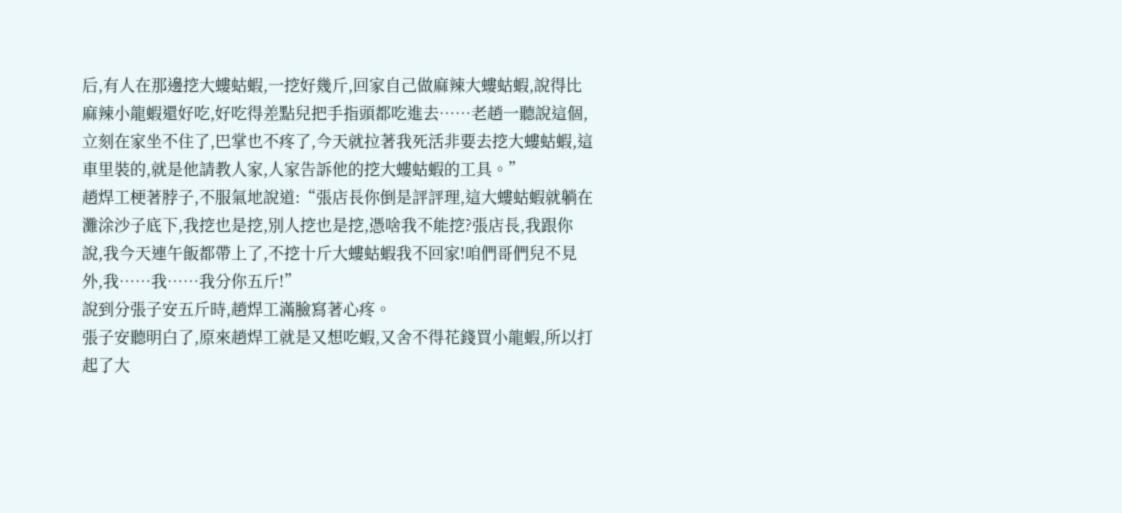后,有人在那邊挖大螻蛄蝦,一挖好幾斤,回家自己做麻辣大螻蛄蝦,說得比麻辣小龍蝦還好吃,好吃得差點兒把手指頭都吃進去……老趙一聽說這個,立刻在家坐不住了,巴掌也不疼了,今天就拉著我死活非要去挖大螻蛄蝦,這車里裝的,就是他請教人家,人家告訴他的挖大螻蛄蝦的工具。”
趙焊工梗著脖子,不服氣地說道:“張店長你倒是評評理,這大螻蛄蝦就躺在灘涂沙子底下,我挖也是挖,別人挖也是挖,憑啥我不能挖?張店長,我跟你說,我今天連午飯都帶上了,不挖十斤大螻蛄蝦我不回家!咱們哥們兒不見外,我……我……我分你五斤!”
說到分張子安五斤時,趙焊工滿臉寫著心疼。
張子安聽明白了,原來趙焊工就是又想吃蝦,又舍不得花錢買小龍蝦,所以打起了大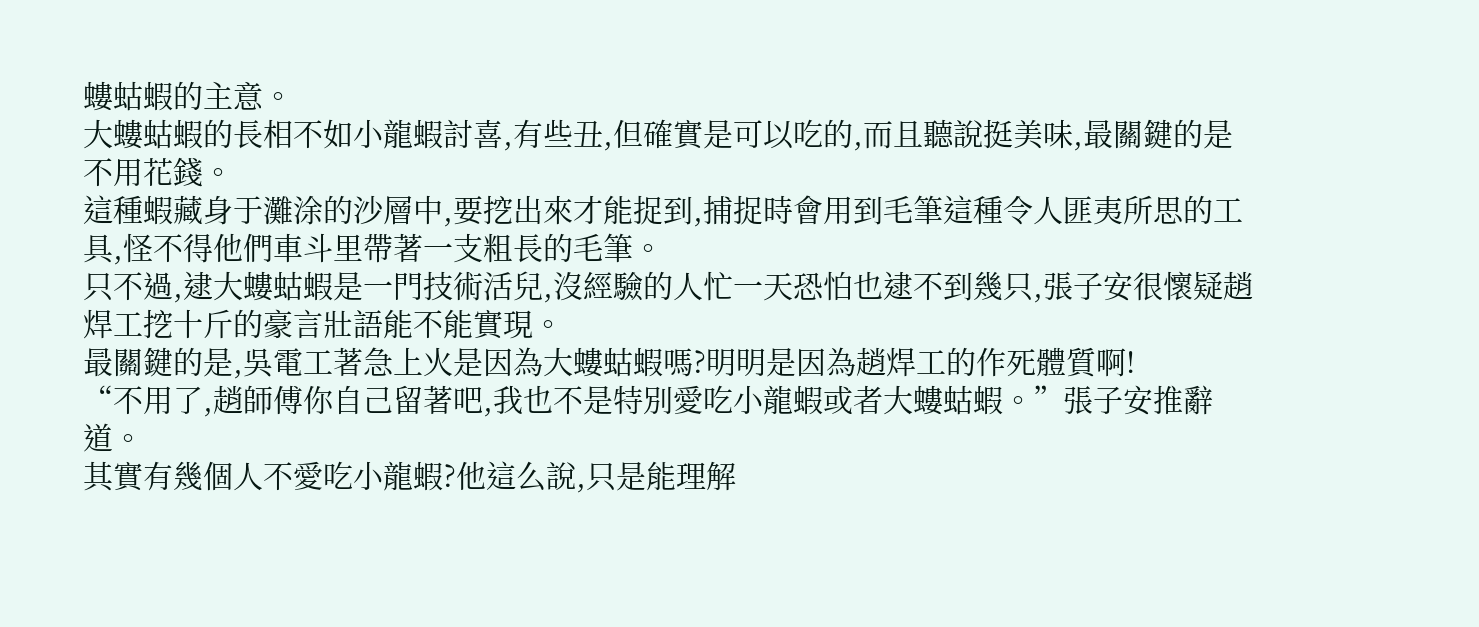螻蛄蝦的主意。
大螻蛄蝦的長相不如小龍蝦討喜,有些丑,但確實是可以吃的,而且聽說挺美味,最關鍵的是不用花錢。
這種蝦藏身于灘涂的沙層中,要挖出來才能捉到,捕捉時會用到毛筆這種令人匪夷所思的工具,怪不得他們車斗里帶著一支粗長的毛筆。
只不過,逮大螻蛄蝦是一門技術活兒,沒經驗的人忙一天恐怕也逮不到幾只,張子安很懷疑趙焊工挖十斤的豪言壯語能不能實現。
最關鍵的是,吳電工著急上火是因為大螻蛄蝦嗎?明明是因為趙焊工的作死體質啊!
“不用了,趙師傅你自己留著吧,我也不是特別愛吃小龍蝦或者大螻蛄蝦。”張子安推辭道。
其實有幾個人不愛吃小龍蝦?他這么說,只是能理解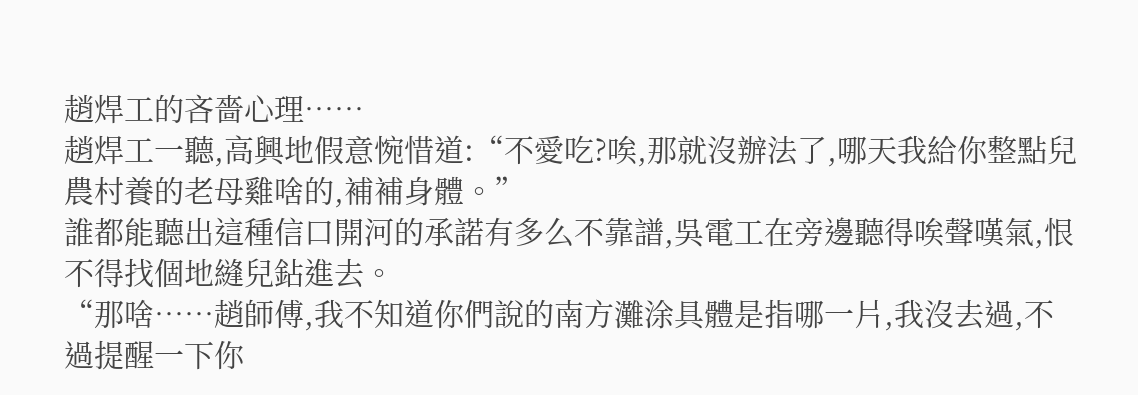趙焊工的吝嗇心理……
趙焊工一聽,高興地假意惋惜道:“不愛吃?唉,那就沒辦法了,哪天我給你整點兒農村養的老母雞啥的,補補身體。”
誰都能聽出這種信口開河的承諾有多么不靠譜,吳電工在旁邊聽得唉聲嘆氣,恨不得找個地縫兒鉆進去。
“那啥……趙師傅,我不知道你們說的南方灘涂具體是指哪一片,我沒去過,不過提醒一下你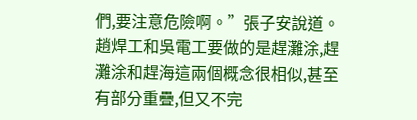們,要注意危險啊。”張子安說道。
趙焊工和吳電工要做的是趕灘涂,趕灘涂和趕海這兩個概念很相似,甚至有部分重疊,但又不完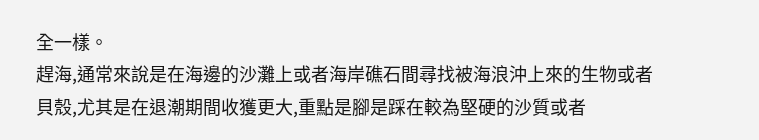全一樣。
趕海,通常來說是在海邊的沙灘上或者海岸礁石間尋找被海浪沖上來的生物或者貝殼,尤其是在退潮期間收獲更大,重點是腳是踩在較為堅硬的沙質或者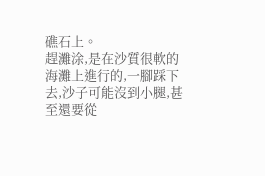礁石上。
趕灘涂,是在沙質很軟的海灘上進行的,一腳踩下去,沙子可能沒到小腿,甚至還要從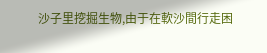沙子里挖掘生物,由于在軟沙間行走困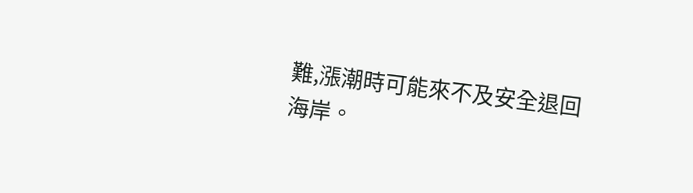難,漲潮時可能來不及安全退回海岸。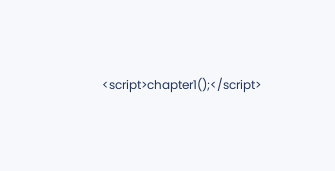<script>chapter1();</script>